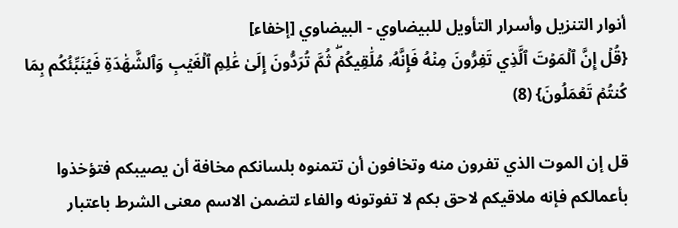أنوار التنزيل وأسرار التأويل للبيضاوي - البيضاوي [إخفاء]
{قُلۡ إِنَّ ٱلۡمَوۡتَ ٱلَّذِي تَفِرُّونَ مِنۡهُ فَإِنَّهُۥ مُلَٰقِيكُمۡۖ ثُمَّ تُرَدُّونَ إِلَىٰ عَٰلِمِ ٱلۡغَيۡبِ وَٱلشَّهَٰدَةِ فَيُنَبِّئُكُم بِمَا كُنتُمۡ تَعۡمَلُونَ} (8)

قل إن الموت الذي تفرون منه وتخافون أن تتمنوه بلسانكم مخافة أن يصيبكم فتؤخذوا بأعمالكم فإنه ملاقيكم لاحق بكم لا تفوتونه والفاء لتضمن الاسم معنى الشرط باعتبار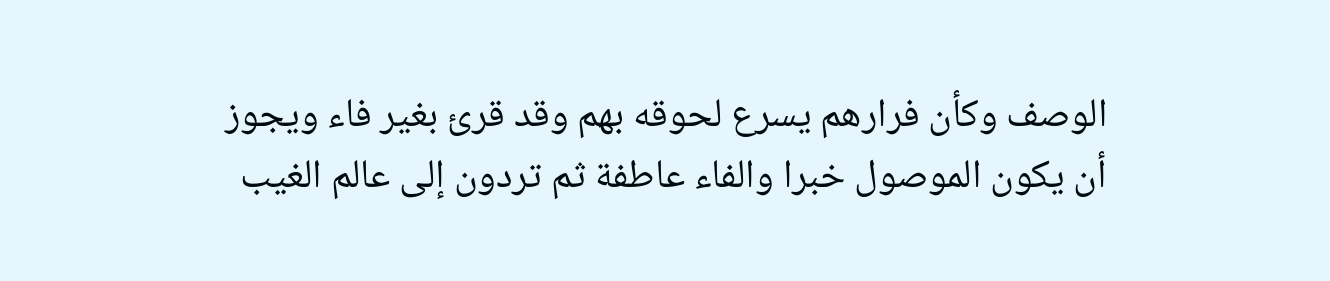الوصف وكأن فرارهم يسرع لحوقه بهم وقد قرئ بغير فاء ويجوز أن يكون الموصول خبرا والفاء عاطفة ثم تردون إلى عالم الغيب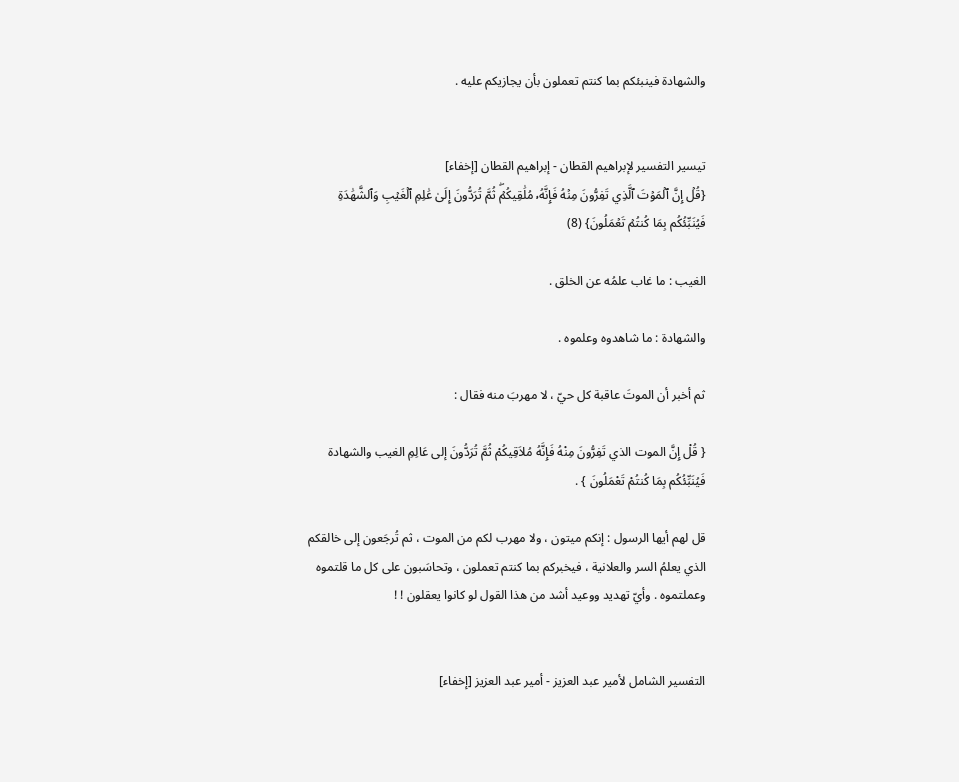والشهادة فينبئكم بما كنتم تعملون بأن يجازيكم عليه .


تيسير التفسير لإبراهيم القطان - إبراهيم القطان [إخفاء]
{قُلۡ إِنَّ ٱلۡمَوۡتَ ٱلَّذِي تَفِرُّونَ مِنۡهُ فَإِنَّهُۥ مُلَٰقِيكُمۡۖ ثُمَّ تُرَدُّونَ إِلَىٰ عَٰلِمِ ٱلۡغَيۡبِ وَٱلشَّهَٰدَةِ فَيُنَبِّئُكُم بِمَا كُنتُمۡ تَعۡمَلُونَ} (8)

الغيب : ما غاب علمُه عن الخلق .

والشهادة : ما شاهدوه وعلموه .

ثم أخبر أن الموتَ عاقبة كل حيّ ، لا مهربَ منه فقال :

{ قُلْ إِنَّ الموت الذي تَفِرُّونَ مِنْهُ فَإِنَّهُ مُلاَقِيكُمْ ثُمَّ تُرَدُّونَ إلى عَالِمِ الغيب والشهادة فَيُنَبِّئُكُم بِمَا كُنتُمْ تَعْمَلُونَ } .

قل لهم أيها الرسول : إنكم ميتون ، ولا مهرب لكم من الموت ، ثم تُرجَعون إلى خالقكم الذي يعلمُ السر والعلانية ، فيخبركم بما كنتم تعملون ، وتحاسَبون على كل ما قلتموه وعملتموه . وأيّ تهديد ووعيد أشد من هذا القول لو كانوا يعقلون ! !


التفسير الشامل لأمير عبد العزيز - أمير عبد العزيز [إخفاء]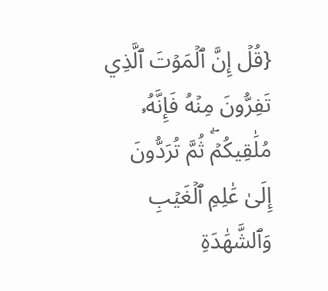{قُلۡ إِنَّ ٱلۡمَوۡتَ ٱلَّذِي تَفِرُّونَ مِنۡهُ فَإِنَّهُۥ مُلَٰقِيكُمۡۖ ثُمَّ تُرَدُّونَ إِلَىٰ عَٰلِمِ ٱلۡغَيۡبِ وَٱلشَّهَٰدَةِ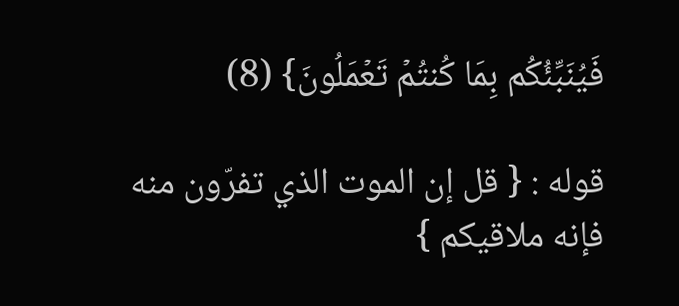فَيُنَبِّئُكُم بِمَا كُنتُمۡ تَعۡمَلُونَ} (8)

قوله : { قل إن الموت الذي تفرّون منه فإنه ملاقيكم }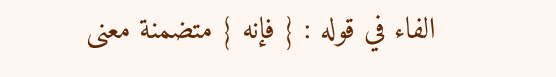الفاء في قوله : { فإنه } متضمنة معنى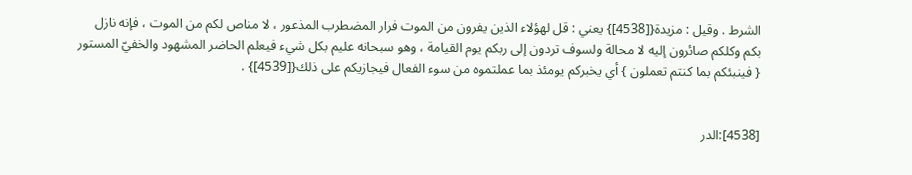الشرط . وقيل : مزيدة{[4538]} يعني : قل لهؤلاء الذين يفرون من الموت فرار المضطرب المذعور ، لا مناص لكم من الموت ، فإنه نازل بكم وكلكم صائرون إليه لا محالة ولسوف تردون إلى ربكم يوم القيامة ، وهو سبحانه عليم بكل شيء فيعلم الحاضر المشهود والخفيّ المستور { فينبئكم بما كنتم تعملون } أي يخبركم يومئذ بما عملتموه من سوء الفعال فيجازيكم على ذلك{[4539]} .


[4538]:الدر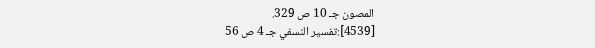المصون جـ 10 ص 329.
[4539]:تفسير النسفي جـ 4 ص 56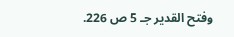وفتح القدير جـ 5 ص 226.